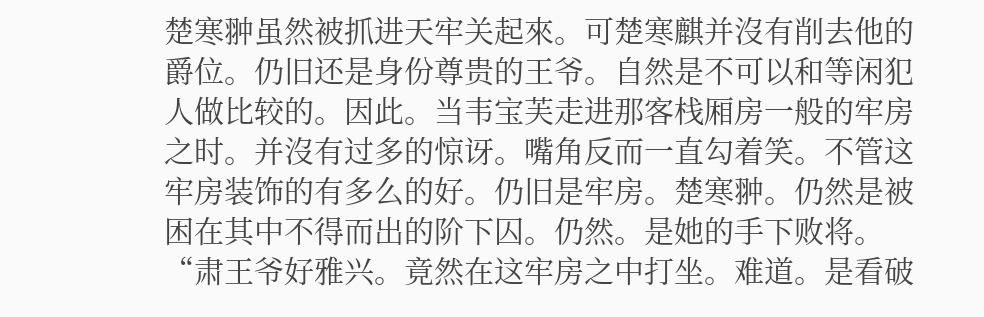楚寒翀虽然被抓进天牢关起來。可楚寒麒并沒有削去他的爵位。仍旧还是身份尊贵的王爷。自然是不可以和等闲犯人做比较的。因此。当韦宝芙走进那客栈厢房一般的牢房之时。并沒有过多的惊讶。嘴角反而一直勾着笑。不管这牢房装饰的有多么的好。仍旧是牢房。楚寒翀。仍然是被困在其中不得而出的阶下囚。仍然。是她的手下败将。“肃王爷好雅兴。竟然在这牢房之中打坐。难道。是看破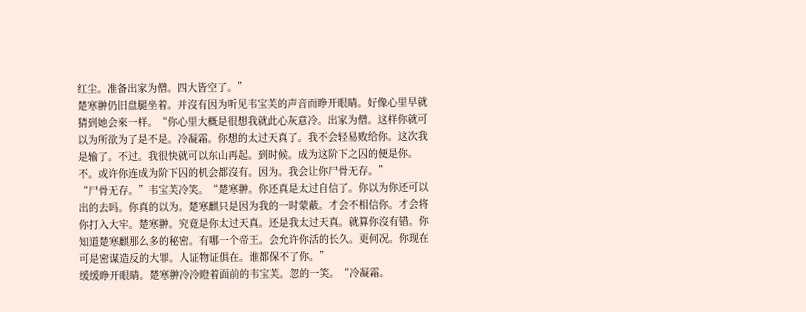红尘。准备出家为僧。四大皆空了。”
楚寒翀仍旧盘腿坐着。并沒有因为听见韦宝芙的声音而睁开眼睛。好像心里早就猜到她会來一样。“你心里大概是很想我就此心灰意冷。出家为僧。这样你就可以为所欲为了是不是。冷凝霜。你想的太过天真了。我不会轻易败给你。这次我是输了。不过。我很快就可以东山再起。到时候。成为这阶下之囚的便是你。不。或许你连成为阶下囚的机会都沒有。因为。我会让你尸骨无存。”
“尸骨无存。”韦宝芙冷笑。“楚寒翀。你还真是太过自信了。你以为你还可以出的去吗。你真的以为。楚寒麒只是因为我的一时蒙蔽。才会不相信你。才会将你打入大牢。楚寒翀。究竟是你太过天真。还是我太过天真。就算你沒有错。你知道楚寒麒那么多的秘密。有哪一个帝王。会允许你活的长久。更何况。你现在可是密谋造反的大罪。人证物证俱在。谁都保不了你。”
缓缓睁开眼睛。楚寒翀冷冷瞪着面前的韦宝芙。忽的一笑。“冷凝霜。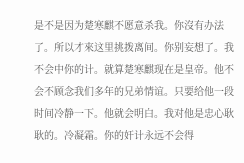是不是因为楚寒麒不愿意杀我。你沒有办法了。所以才來这里挑拨离间。你别妄想了。我不会中你的计。就算楚寒麒现在是皇帝。他不会不顾念我们多年的兄弟情谊。只要给他一段时间冷静一下。他就会明白。我对他是忠心耿耿的。冷凝霜。你的奸计永远不会得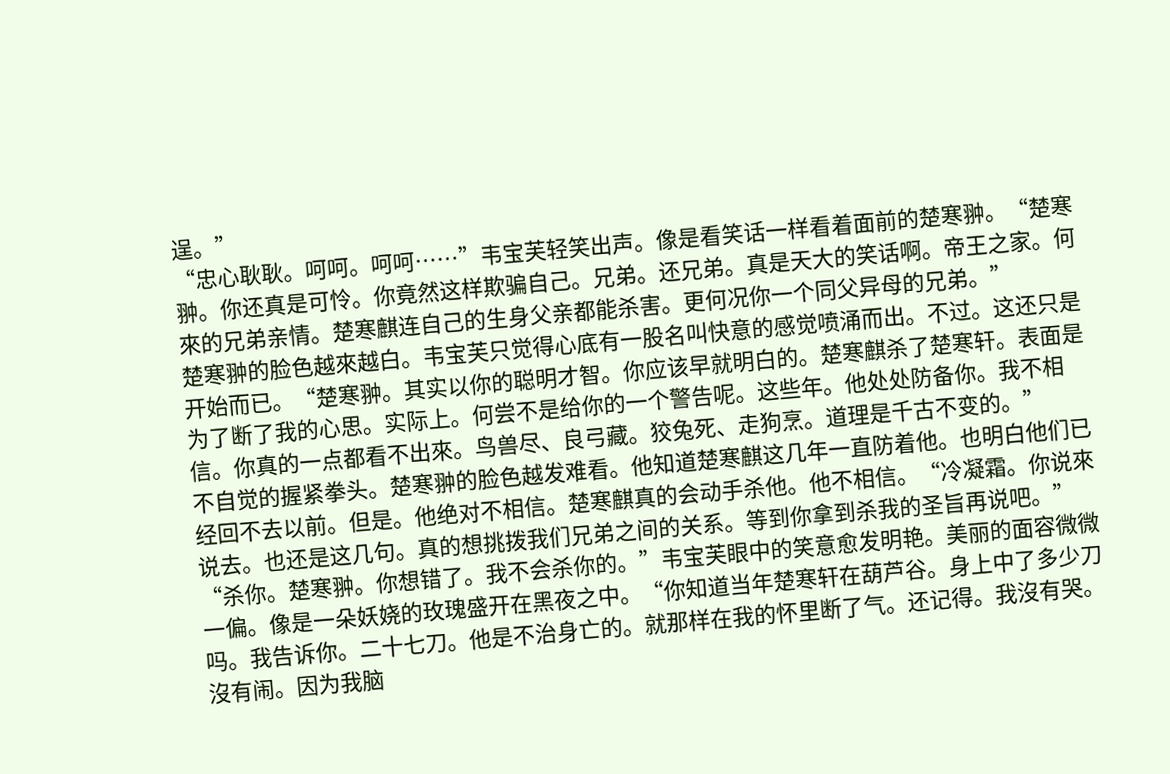逞。”
“忠心耿耿。呵呵。呵呵……”韦宝芙轻笑出声。像是看笑话一样看着面前的楚寒翀。“楚寒翀。你还真是可怜。你竟然这样欺骗自己。兄弟。还兄弟。真是天大的笑话啊。帝王之家。何來的兄弟亲情。楚寒麒连自己的生身父亲都能杀害。更何况你一个同父异母的兄弟。”
楚寒翀的脸色越來越白。韦宝芙只觉得心底有一股名叫快意的感觉喷涌而出。不过。这还只是开始而已。“楚寒翀。其实以你的聪明才智。你应该早就明白的。楚寒麒杀了楚寒轩。表面是为了断了我的心思。实际上。何尝不是给你的一个警告呢。这些年。他处处防备你。我不相信。你真的一点都看不出來。鸟兽尽、良弓藏。狡兔死、走狗烹。道理是千古不变的。”
不自觉的握紧拳头。楚寒翀的脸色越发难看。他知道楚寒麒这几年一直防着他。也明白他们已经回不去以前。但是。他绝对不相信。楚寒麒真的会动手杀他。他不相信。“冷凝霜。你说來说去。也还是这几句。真的想挑拨我们兄弟之间的关系。等到你拿到杀我的圣旨再说吧。”
“杀你。楚寒翀。你想错了。我不会杀你的。”韦宝芙眼中的笑意愈发明艳。美丽的面容微微一偏。像是一朵妖娆的玫瑰盛开在黑夜之中。“你知道当年楚寒轩在葫芦谷。身上中了多少刀吗。我告诉你。二十七刀。他是不治身亡的。就那样在我的怀里断了气。还记得。我沒有哭。沒有闹。因为我脑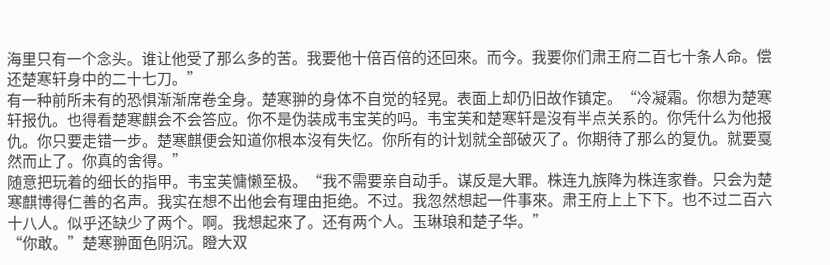海里只有一个念头。谁让他受了那么多的苦。我要他十倍百倍的还回來。而今。我要你们肃王府二百七十条人命。偿还楚寒轩身中的二十七刀。”
有一种前所未有的恐惧渐渐席卷全身。楚寒翀的身体不自觉的轻晃。表面上却仍旧故作镇定。“冷凝霜。你想为楚寒轩报仇。也得看楚寒麒会不会答应。你不是伪装成韦宝芙的吗。韦宝芙和楚寒轩是沒有半点关系的。你凭什么为他报仇。你只要走错一步。楚寒麒便会知道你根本沒有失忆。你所有的计划就全部破灭了。你期待了那么的复仇。就要戛然而止了。你真的舍得。”
随意把玩着的细长的指甲。韦宝芙慵懒至极。“我不需要亲自动手。谋反是大罪。株连九族降为株连家眷。只会为楚寒麒博得仁善的名声。我实在想不出他会有理由拒绝。不过。我忽然想起一件事來。肃王府上上下下。也不过二百六十八人。似乎还缺少了两个。啊。我想起來了。还有两个人。玉琳琅和楚子华。”
“你敢。”楚寒翀面色阴沉。瞪大双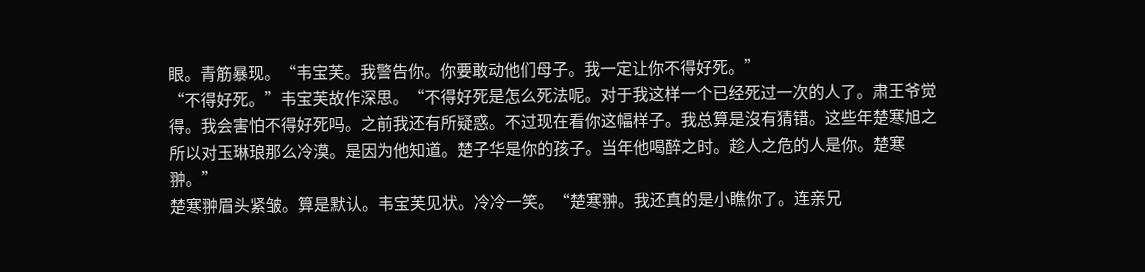眼。青筋暴现。“韦宝芙。我警告你。你要敢动他们母子。我一定让你不得好死。”
“不得好死。”韦宝芙故作深思。“不得好死是怎么死法呢。对于我这样一个已经死过一次的人了。肃王爷觉得。我会害怕不得好死吗。之前我还有所疑惑。不过现在看你这幅样子。我总算是沒有猜错。这些年楚寒旭之所以对玉琳琅那么冷漠。是因为他知道。楚子华是你的孩子。当年他喝醉之时。趁人之危的人是你。楚寒翀。”
楚寒翀眉头紧皱。算是默认。韦宝芙见状。冷冷一笑。“楚寒翀。我还真的是小瞧你了。连亲兄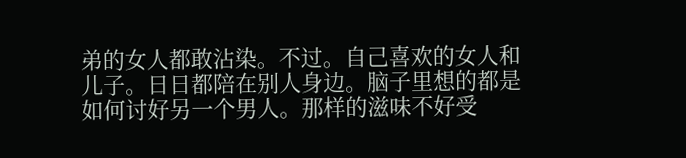弟的女人都敢沾染。不过。自己喜欢的女人和儿子。日日都陪在别人身边。脑子里想的都是如何讨好另一个男人。那样的滋味不好受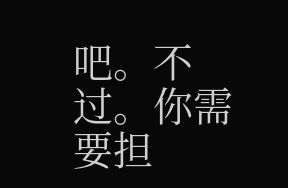吧。不过。你需要担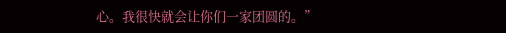心。我很快就会让你们一家团圆的。”